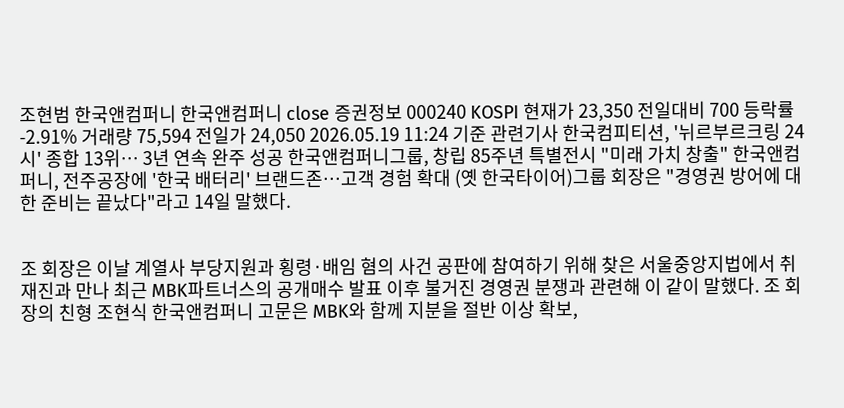조현범 한국앤컴퍼니 한국앤컴퍼니 close 증권정보 000240 KOSPI 현재가 23,350 전일대비 700 등락률 -2.91% 거래량 75,594 전일가 24,050 2026.05.19 11:24 기준 관련기사 한국컴피티션, '뉘르부르크링 24시' 종합 13위… 3년 연속 완주 성공 한국앤컴퍼니그룹, 창립 85주년 특별전시 "미래 가치 창출" 한국앤컴퍼니, 전주공장에 '한국 배터리' 브랜드존…고객 경험 확대 (옛 한국타이어)그룹 회장은 "경영권 방어에 대한 준비는 끝났다"라고 14일 말했다.


조 회장은 이날 계열사 부당지원과 횡령·배임 혐의 사건 공판에 참여하기 위해 찾은 서울중앙지법에서 취재진과 만나 최근 MBK파트너스의 공개매수 발표 이후 불거진 경영권 분쟁과 관련해 이 같이 말했다. 조 회장의 친형 조현식 한국앤컴퍼니 고문은 MBK와 함께 지분을 절반 이상 확보,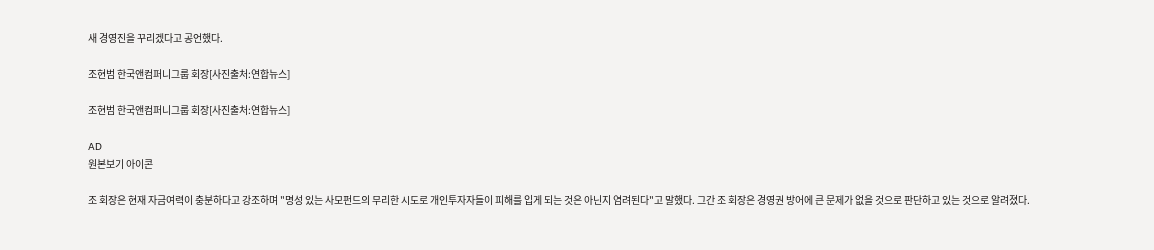새 경영진을 꾸리겠다고 공언했다.

조현범 한국앤컴퍼니그룹 회장[사진출처:연합뉴스]

조현범 한국앤컴퍼니그룹 회장[사진출처:연합뉴스]

AD
원본보기 아이콘

조 회장은 현재 자금여력이 충분하다고 강조하며 "명성 있는 사모펀드의 무리한 시도로 개인투자자들이 피해를 입게 되는 것은 아닌지 염려된다"고 말했다. 그간 조 회장은 경영권 방어에 큰 문제가 없을 것으로 판단하고 있는 것으로 알려졌다.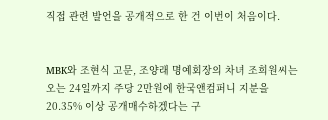직접 관련 발언을 공개적으로 한 건 이번이 처음이다.


MBK와 조현식 고문, 조양래 명예회장의 차녀 조희원씨는 오는 24일까지 주당 2만원에 한국앤컴퍼니 지분을 20.35% 이상 공개매수하겠다는 구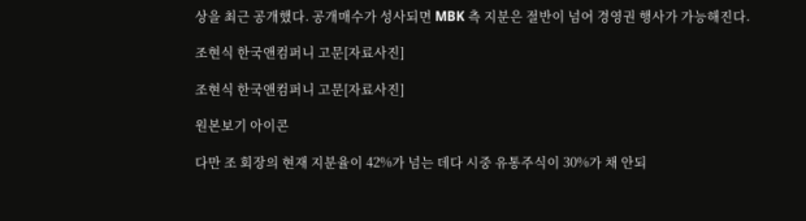상을 최근 공개했다. 공개매수가 성사되면 MBK 측 지분은 절반이 넘어 경영권 행사가 가능해진다.

조현식 한국앤컴퍼니 고문[자료사진]

조현식 한국앤컴퍼니 고문[자료사진]

원본보기 아이콘

다만 조 회장의 현재 지분율이 42%가 넘는 데다 시중 유통주식이 30%가 채 안되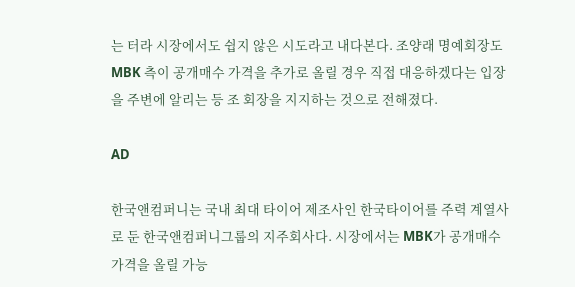는 터라 시장에서도 쉽지 않은 시도라고 내다본다. 조양래 명예회장도 MBK 측이 공개매수 가격을 추가로 올릴 경우 직접 대응하겠다는 입장을 주변에 알리는 등 조 회장을 지지하는 것으로 전해졌다.

AD

한국앤컴퍼니는 국내 최대 타이어 제조사인 한국타이어를 주력 계열사로 둔 한국앤컴퍼니그룹의 지주회사다. 시장에서는 MBK가 공개매수 가격을 올릴 가능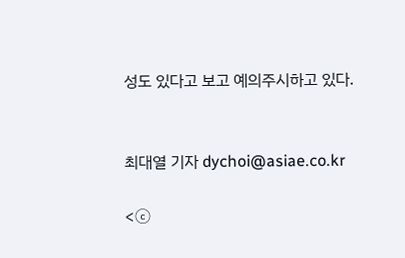성도 있다고 보고 예의주시하고 있다.


최대열 기자 dychoi@asiae.co.kr

<ⓒ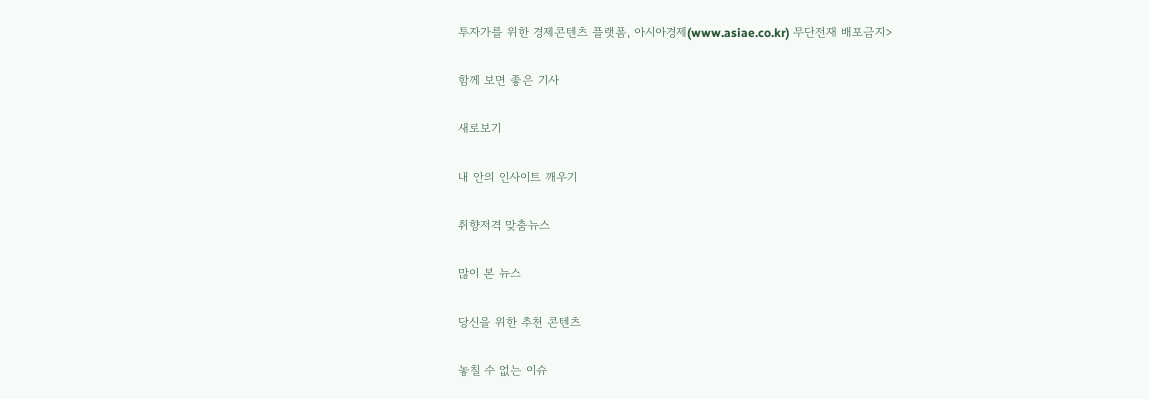투자가를 위한 경제콘텐츠 플랫폼, 아시아경제(www.asiae.co.kr) 무단전재 배포금지>

함께 보면 좋은 기사

새로보기

내 안의 인사이트 깨우기

취향저격 맞춤뉴스

많이 본 뉴스

당신을 위한 추천 콘텐츠

놓칠 수 없는 이슈